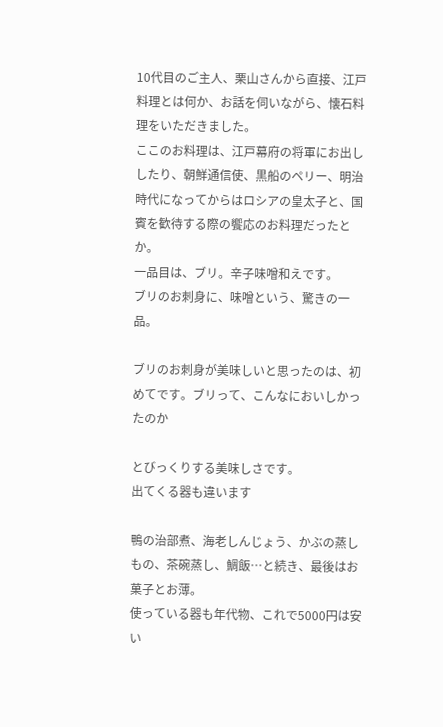10代目のご主人、栗山さんから直接、江戸料理とは何か、お話を伺いながら、懐石料理をいただきました。
ここのお料理は、江戸幕府の将軍にお出ししたり、朝鮮通信使、黒船のペリー、明治時代になってからはロシアの皇太子と、国賓を歓待する際の饗応のお料理だったとか。
一品目は、ブリ。辛子味噌和えです。
ブリのお刺身に、味噌という、驚きの一品。

ブリのお刺身が美味しいと思ったのは、初めてです。ブリって、こんなにおいしかったのか

とびっくりする美味しさです。
出てくる器も違います

鴨の治部煮、海老しんじょう、かぶの蒸しもの、茶碗蒸し、鯛飯…と続き、最後はお菓子とお薄。
使っている器も年代物、これで5000円は安い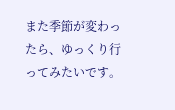また季節が変わったら、ゆっくり行ってみたいです。